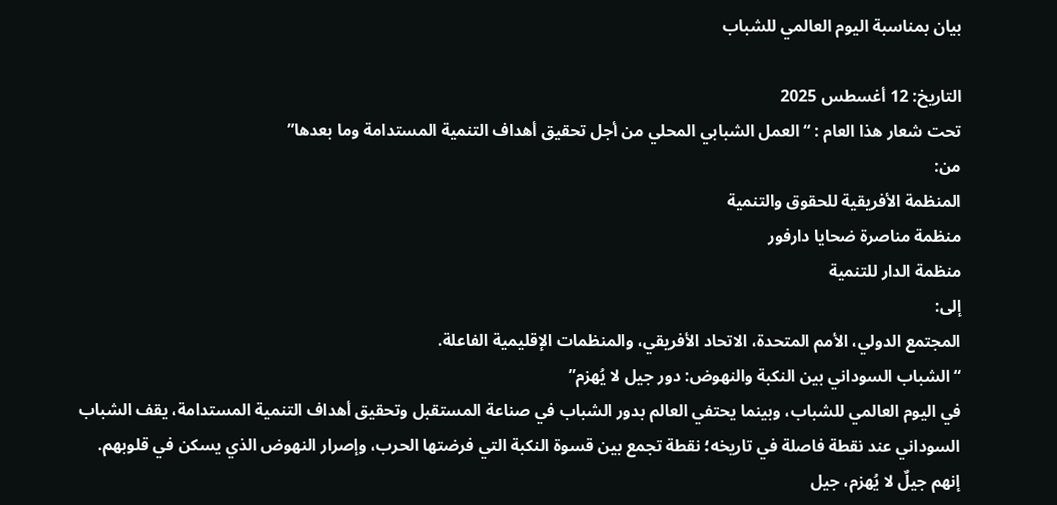بيان بمناسبة اليوم العالمي للشباب

التاريخ: 12 أغسطس 2025
تحت شعار هذا العام : “العمل الشبابي المحلي من أجل تحقيق أهداف التنمية المستدامة وما بعدها”
من:
المنظمة الأفريقية للحقوق والتنمية
منظمة مناصرة ضحايا دارفور
منظمة الدار للتنمية
إلى:
المجتمع الدولي، الأمم المتحدة، الاتحاد الأفريقي، والمنظمات الإقليمية الفاعلة.
“الشباب السوداني بين النكبة والنهوض: دور جيل لا يُهزم”
في اليوم العالمي للشباب، وبينما يحتفي العالم بدور الشباب في صناعة المستقبل وتحقيق أهداف التنمية المستدامة، يقف الشباب السوداني عند نقطة فاصلة في تاريخه؛ نقطة تجمع بين قسوة النكبة التي فرضتها الحرب، وإصرار النهوض الذي يسكن في قلوبهم.
إنهم جيلٌ لا يُهزم، جيل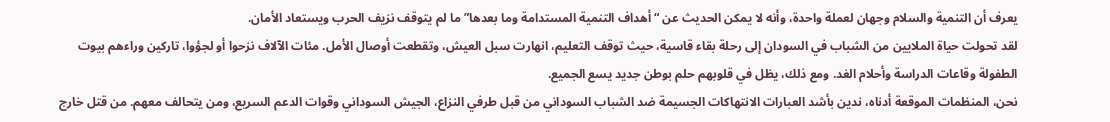يعرف أن التنمية والسلام وجهان لعملة واحدة، وأنه لا يمكن الحديث عن “أهداف التنمية المستدامة وما بعدها” ما لم يتوقف نزيف الحرب ويستعاد الأمان.
لقد تحولت حياة الملايين من الشباب في السودان إلى رحلة بقاء قاسية، حيث توقف التعليم، انهارت سبل العيش، وتقطعت أوصال الأمل. مئات الآلاف نزحوا أو لجؤوا، تاركين وراءهم بيوت الطفولة وقاعات الدراسة وأحلام الغد. ومع ذلك، يظل في قلوبهم حلم بوطن جديد يسع الجميع.
نحن، المنظمات الموقعة أدناه، ندين بأشد العبارات الانتهاكات الجسيمة ضد الشباب السوداني من قبل طرفي النزاع، الجيش السوداني وقوات الدعم السريع، ومن يتحالف معهم. من قتل خارج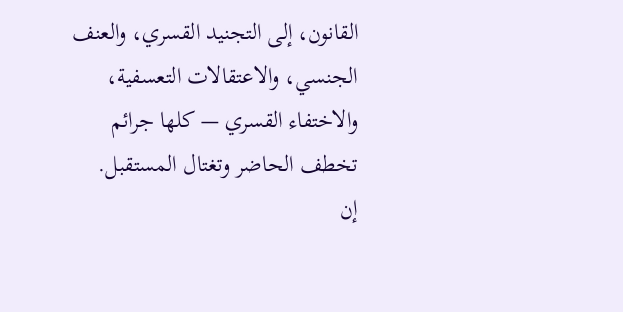القانون، إلى التجنيد القسري، والعنف الجنسي، والاعتقالات التعسفية، والاختفاء القسري — كلها جرائم تخطف الحاضر وتغتال المستقبل.
إن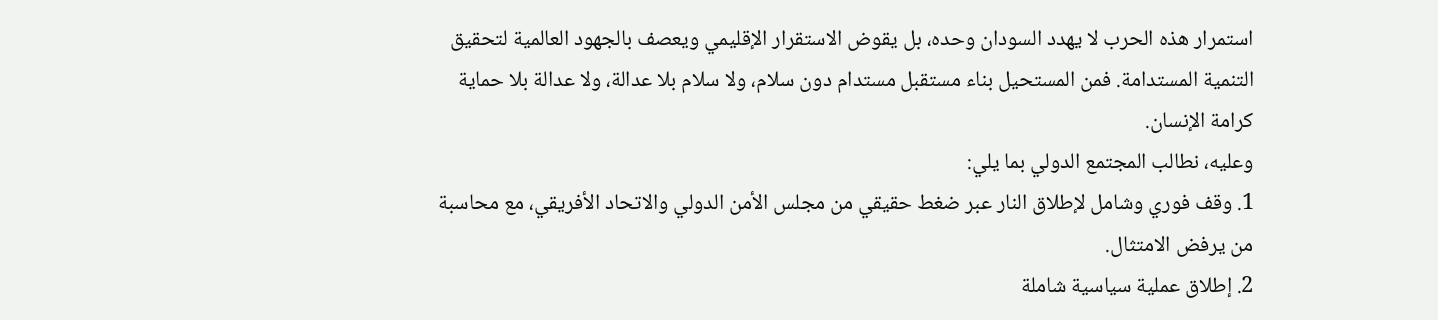استمرار هذه الحرب لا يهدد السودان وحده، بل يقوض الاستقرار الإقليمي ويعصف بالجهود العالمية لتحقيق التنمية المستدامة. فمن المستحيل بناء مستقبل مستدام دون سلام، ولا سلام بلا عدالة، ولا عدالة بلا حماية كرامة الإنسان.
وعليه، نطالب المجتمع الدولي بما يلي:
1. وقف فوري وشامل لإطلاق النار عبر ضغط حقيقي من مجلس الأمن الدولي والاتحاد الأفريقي، مع محاسبة من يرفض الامتثال.
2. إطلاق عملية سياسية شاملة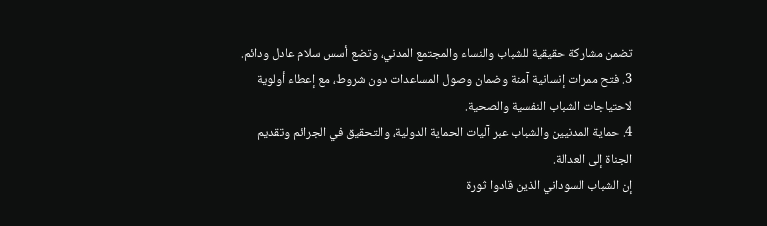تضمن مشاركة حقيقية للشباب والنساء والمجتمع المدني، وتضع أسس سلام عادل ودائم.
3. فتح ممرات إنسانية آمنة وضمان وصول المساعدات دون شروط، مع إعطاء أولوية لاحتياجات الشباب النفسية والصحية.
4. حماية المدنيين والشباب عبر آليات الحماية الدولية، والتحقيق في الجرائم وتقديم الجناة إلى العدالة.
إن الشباب السوداني الذين قادوا ثورة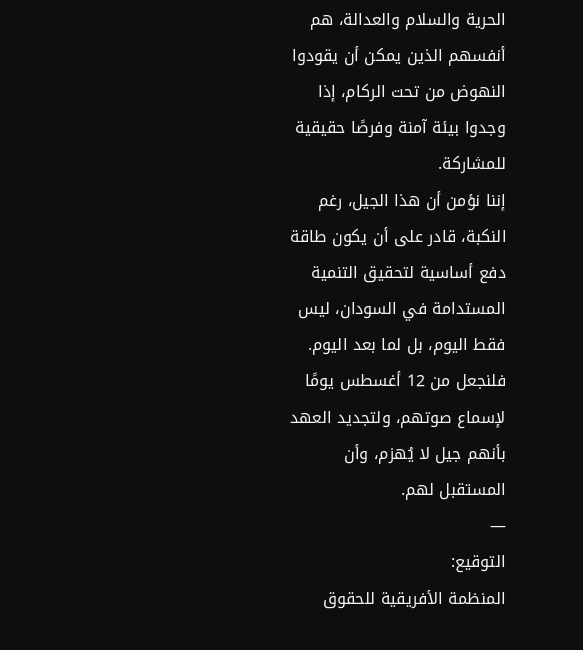الحرية والسلام والعدالة، هم أنفسهم الذين يمكن أن يقودوا النهوض من تحت الركام، إذا وجدوا بيئة آمنة وفرصًا حقيقية للمشاركة.
إننا نؤمن أن هذا الجيل، رغم النكبة، قادر على أن يكون طاقة دفع أساسية لتحقيق التنمية المستدامة في السودان، ليس فقط اليوم، بل لما بعد اليوم.
فلنجعل من 12 أغسطس يومًا لإسماع صوتهم، ولتجديد العهد بأنهم جيل لا يُهزم، وأن المستقبل لهم.
—
التوقيع:
المنظمة الأفريقية للحقوق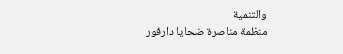والتنمية
منظمة مناصرة ضحايا دارفور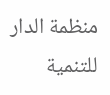منظمة الدار للتنمية